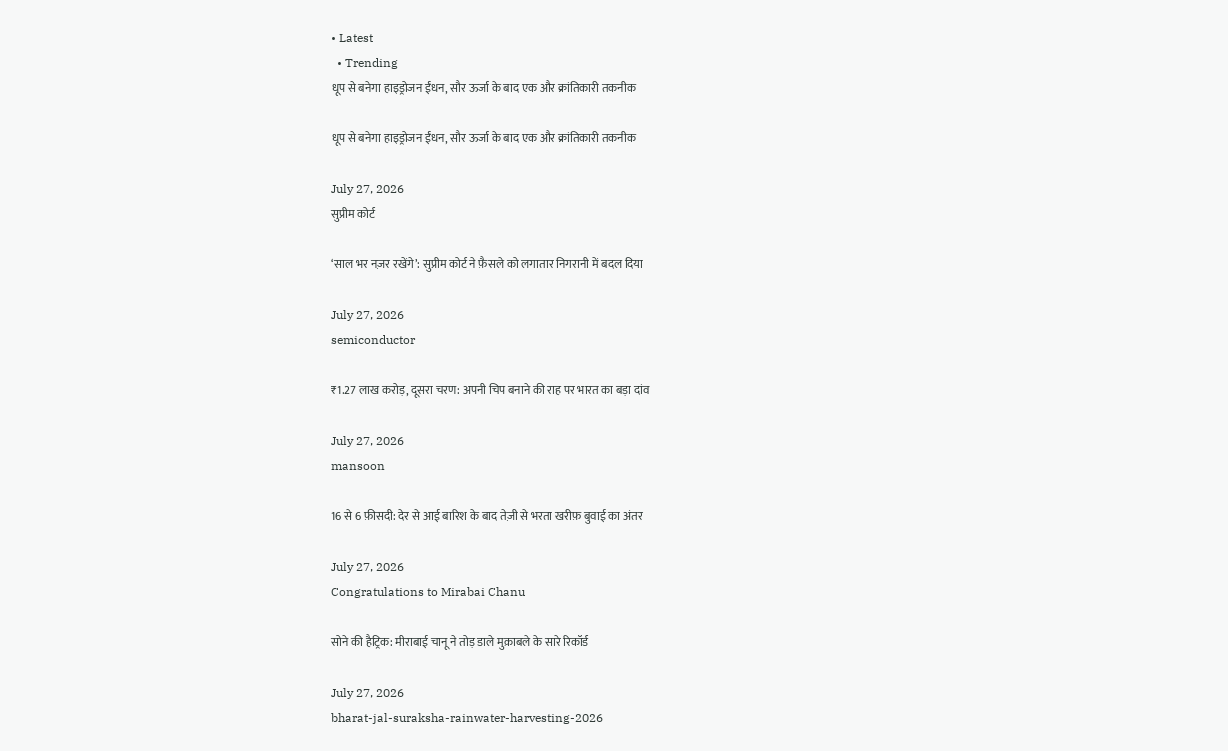• Latest
  • Trending
धूप से बनेगा हाइड्रोजन ईंधन, सौर ऊर्जा के बाद एक और क्रांतिकारी तकनीक

धूप से बनेगा हाइड्रोजन ईंधन, सौर ऊर्जा के बाद एक और क्रांतिकारी तकनीक

July 27, 2026
सुप्रीम कोर्ट

‘साल भर नज़र रखेंगे’: सुप्रीम कोर्ट ने फ़ैसले को लगातार निगरानी में बदल दिया

July 27, 2026
semiconductor

₹1.27 लाख करोड़, दूसरा चरण: अपनी चिप बनाने की राह पर भारत का बड़ा दांव

July 27, 2026
mansoon

16 से 6 फ़ीसदी: देर से आई बारिश के बाद तेज़ी से भरता खरीफ़ बुवाई का अंतर

July 27, 2026
Congratulations to Mirabai Chanu

सोने की हैट्रिक: मीराबाई चानू ने तोड़ डाले मुक़ाबले के सारे रिकॉर्ड

July 27, 2026
bharat-jal-suraksha-rainwater-harvesting-2026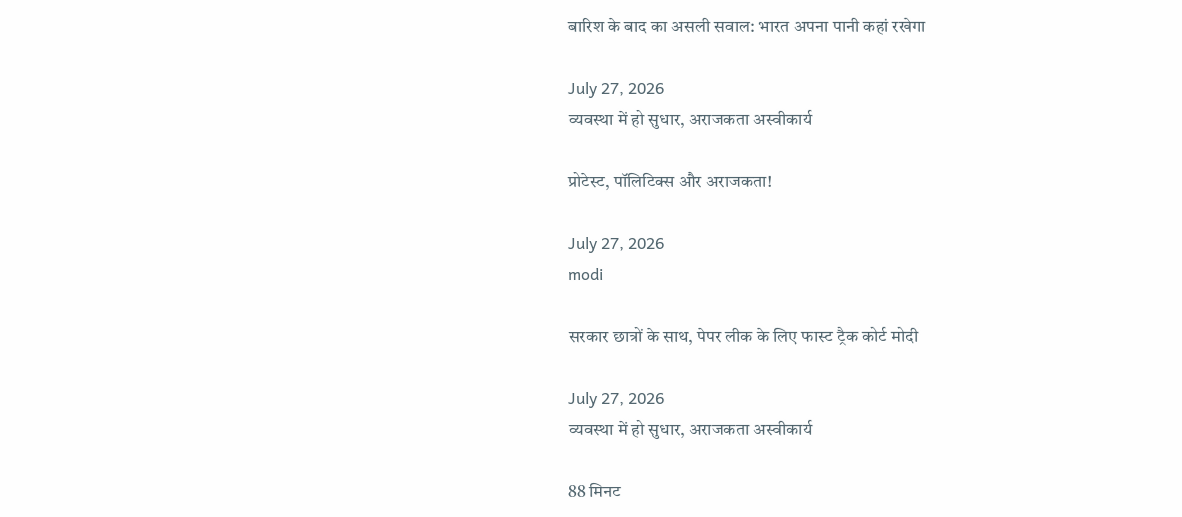बारिश के बाद का असली सवाल: भारत अपना पानी कहां रखेगा

July 27, 2026
व्यवस्था में हो सुधार, अराजकता अस्वीकार्य

प्रोटेस्ट, पॉलिटिक्स और अराजकता!

July 27, 2026
modi

सरकार छात्रों के साथ, पेपर लीक के लिए फास्ट ट्रैक कोर्ट मोदी

July 27, 2026
व्यवस्था में हो सुधार, अराजकता अस्वीकार्य

88 मिनट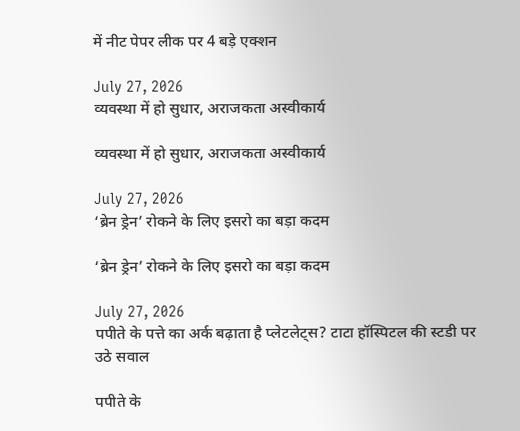में नीट पेपर लीक पर 4 बड़े एक्शन

July 27, 2026
व्यवस्था में हो सुधार, अराजकता अस्वीकार्य

व्यवस्था में हो सुधार, अराजकता अस्वीकार्य

July 27, 2026
‘ब्रेन ड्रेन’ रोकने के लिए इसरो का बड़ा कदम

‘ब्रेन ड्रेन’ रोकने के लिए इसरो का बड़ा कदम

July 27, 2026
पपीते के पत्ते का अर्क बढ़ाता है प्लेटलेट्स? टाटा हॉस्पिटल की स्टडी पर उठे सवाल

पपीते के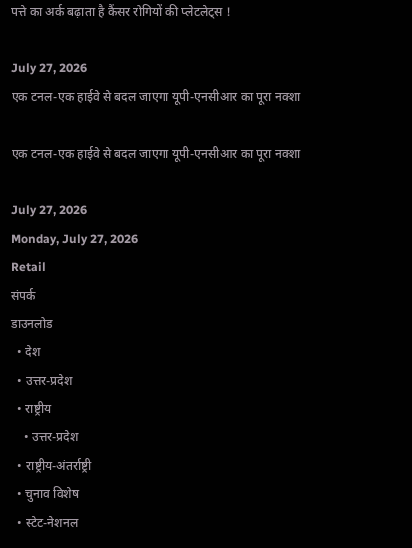पत्ते का अर्क बढ़ाता है कैंसर रोगियों की प्लेटलेट्स !

July 27, 2026
एक टनल-एक हाईवे से बदल जाएगा यूपी-एनसीआर का पूरा नक्शा

एक टनल-एक हाईवे से बदल जाएगा यूपी-एनसीआर का पूरा नक्शा

July 27, 2026
Monday, July 27, 2026
Retail
संपर्क
डाउनलोड
  • देश
  • उत्तर-प्रदेश
  • राष्ट्रीय
    • उत्तर-प्रदेश
  • राष्ट्रीय-अंतर्राष्ट्री
  • चुनाव विशेष
  • स्टेट-नेशनल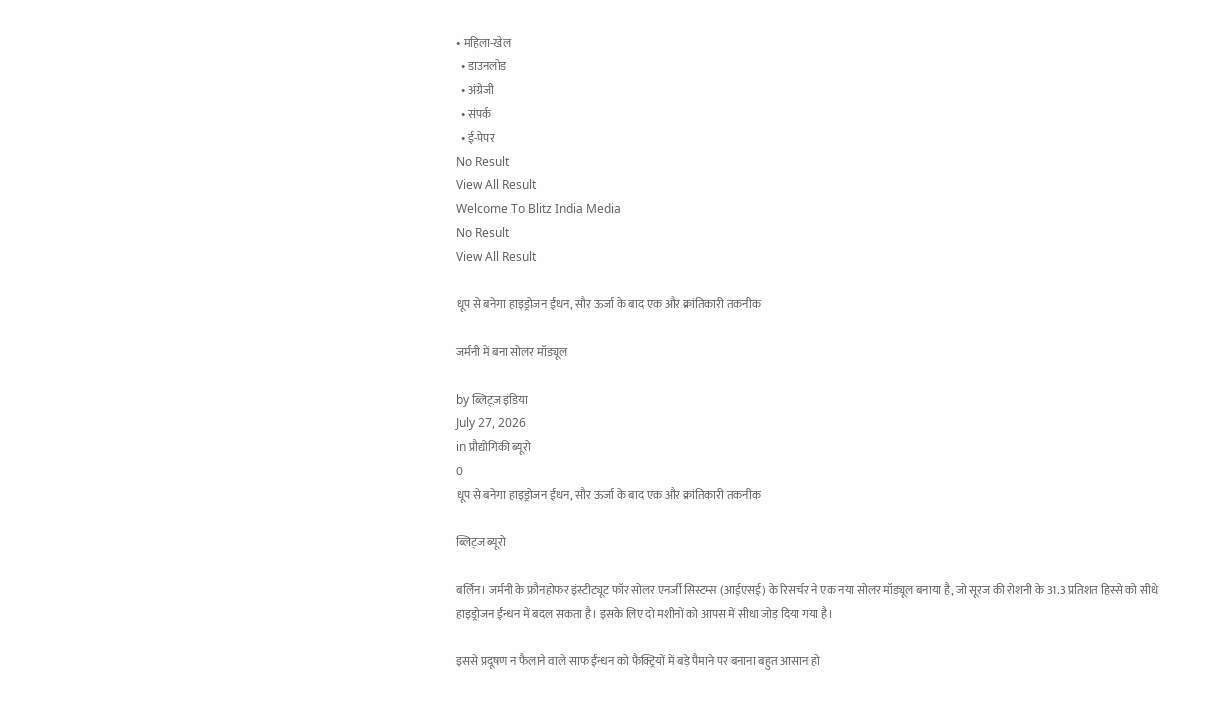• महिला-खेल
  • डाउनलोड
  • अंग्रेजी
  • संपर्क
  • ई-पेपर
No Result
View All Result
Welcome To Blitz India Media
No Result
View All Result

धूप से बनेगा हाइड्रोजन ईंधन, सौर ऊर्जा के बाद एक और क्रांतिकारी तकनीक

जर्मनी में बना सोलर मॉड्यूल

by ब्लिट्ज़ इंडिया
July 27, 2026
in प्रौद्योगिकी ब्यूरो
0
धूप से बनेगा हाइड्रोजन ईंधन, सौर ऊर्जा के बाद एक और क्रांतिकारी तकनीक

ब्लिट्ज ब्यूरो

बर्लिन। जर्मनी के फ्रौनहोफर इंस्टीट्यूट फॉर सोलर एनर्जी सिस्टम्स (आईएसई) के रिसर्चर ने एक नया सोलर मॉड्यूल बनाया है, जो सूरज की रोशनी के 31.3 प्रतिशत हिस्से को सीधे हाइड्रोजन ईंन्धन में बदल सकता है। इसके लिए दो मशीनों को आपस में सीधा जोड़ दिया गया है।

इससे प्रदूषण न फैलाने वाले साफ ईंन्धन को फैक्ट्रियों में बड़े पैमाने पर बनाना बहुत आसान हो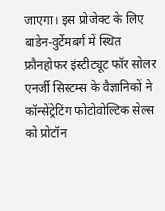जाएगा। इस प्रोजेक्ट के लिए बाडेन-वुर्टेमबर्ग में स्थित फ्रौनहोफर इंस्टीट्यूट फॉर सोलर एनर्जी सिस्टम्स के वैज्ञानिकों ने कॉन्सेंट्रेटिंग फोटोवोल्टिक सेल्स को प्रोटॉन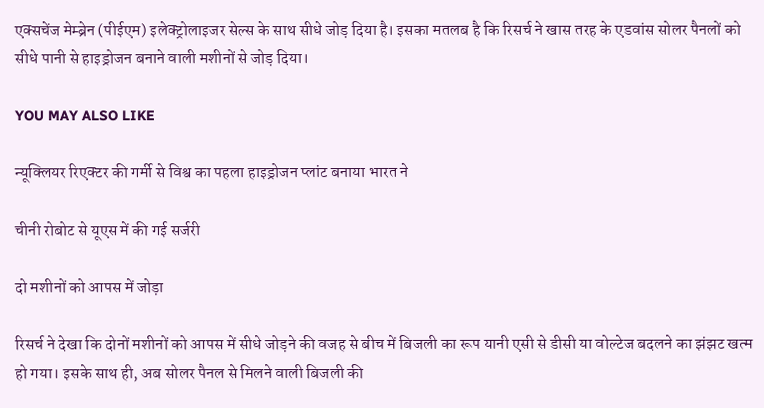एक्सचेंज मेम्ब्रेन (पीईएम) इलेक्ट्रोलाइजर सेल्स के साथ सीधे जोड़ दिया है। इसका मतलब है कि रिसर्च ने खास तरह के एडवांस सोलर पैनलों को सीधे पानी से हाइड्रोजन बनाने वाली मशीनों से जोड़ दिया।

YOU MAY ALSO LIKE

न्यूक्लियर रिएक्टर की गर्मी से विश्व का पहला हाइड्रोजन प्लांट बनाया भारत ने

चीनी रोबोट से यूएस में की गई सर्जरी

दो मशीनों को आपस में जोड़ा

रिसर्च ने देखा कि दोनों मशीनों को आपस में सीधे जोड़ने की वजह से बीच में बिजली का रूप यानी एसी से डीसी या वोल्टेज बदलने का झंझट खत्म हो गया। इसके साथ ही, अब सोलर पैनल से मिलने वाली बिजली की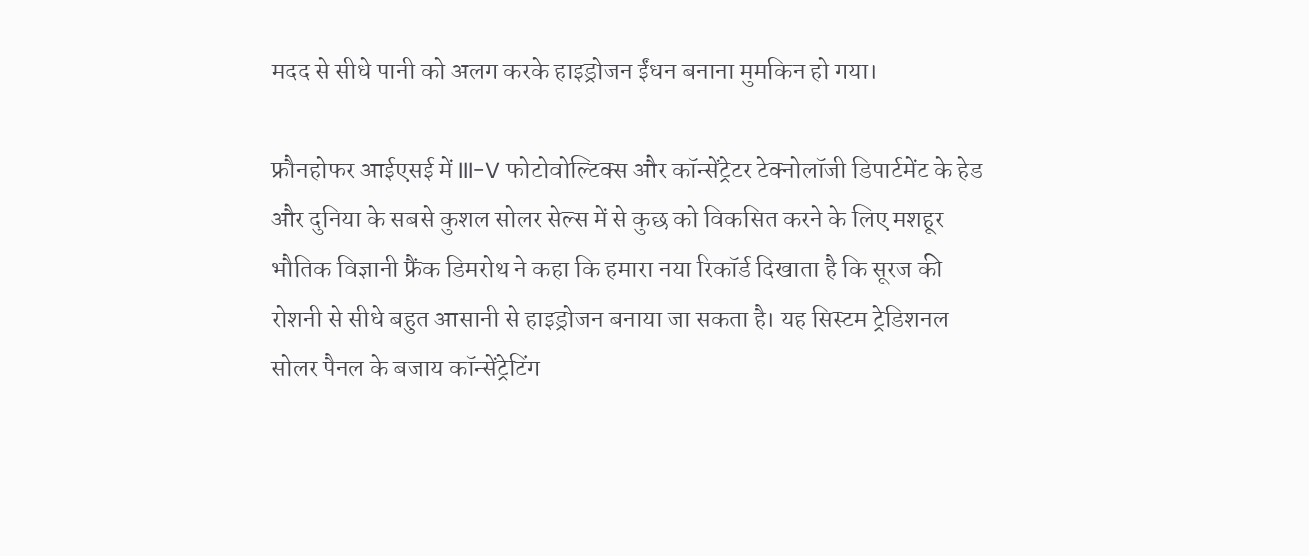मदद से सीधे पानी को अलग करके हाइड्रोजन ईंधन बनाना मुमकिन हो गया।

फ्रौनहोफर आईएसई में III-V फोटोवोल्टिक्स और कॉन्सेंट्रेटर टेक्नोलॉजी डिपार्टमेंट के हेड और दुनिया के सबसे कुशल सोलर सेल्स में से कुछ को विकसित करने के लिए मशहूर भौतिक विज्ञानी फ्रैंक डिमरोथ ने कहा कि हमारा नया रिकॉर्ड दिखाता है कि सूरज की रोशनी से सीधे बहुत आसानी से हाइड्रोजन बनाया जा सकता है। यह सिस्टम ट्रेडिशनल सोलर पैनल के बजाय कॉन्सेंट्रेटिंग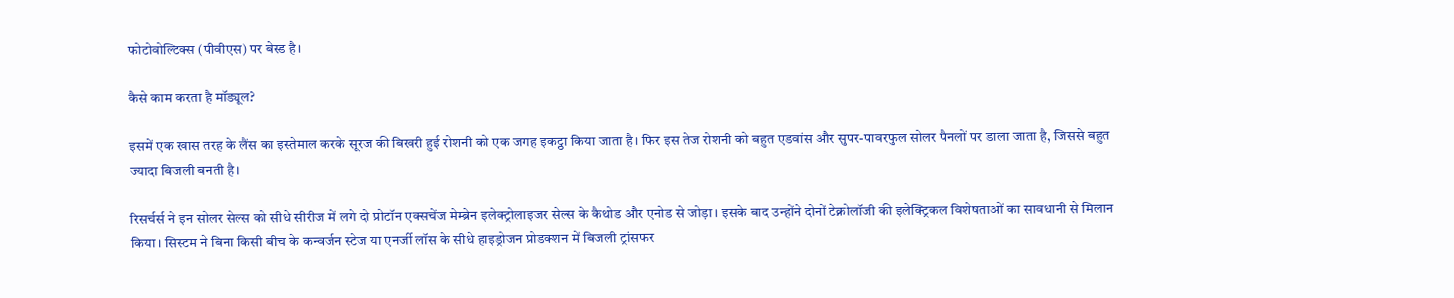फोटोवोल्टिक्स (पीवीएस) पर बेस्ड है।

कैसे काम करता है मॉड्यूल?

इसमें एक खास तरह के लैंस का इस्तेमाल करके सूरज की बिखरी हुई रोशनी को एक जगह इकट्ठा किया जाता है। फिर इस तेज रोशनी को बहुत एडवांस और सुपर-पावरफुल सोलर पैनलों पर डाला जाता है, जिससे बहुत ज्यादा बिजली बनती है।

रिसर्चर्स ने इन सोलर सेल्स को सीधे सीरीज में लगे दो प्रोटॉन एक्सचेंज मेम्ब्रेन इलेक्ट्रोलाइजर सेल्स के कैथोड और एनोड से जोड़ा। इसके बाद उन्होंने दोनों टेक्नोलॉजी की इलेक्ट्रिकल विशेषताओं का सावधानी से मिलान किया। सिस्टम ने बिना किसी बीच के कन्वर्जन स्टेज या एनर्जी लॉस के सीधे हाइड्रोजन प्रोडक्शन में बिजली ट्रांसफर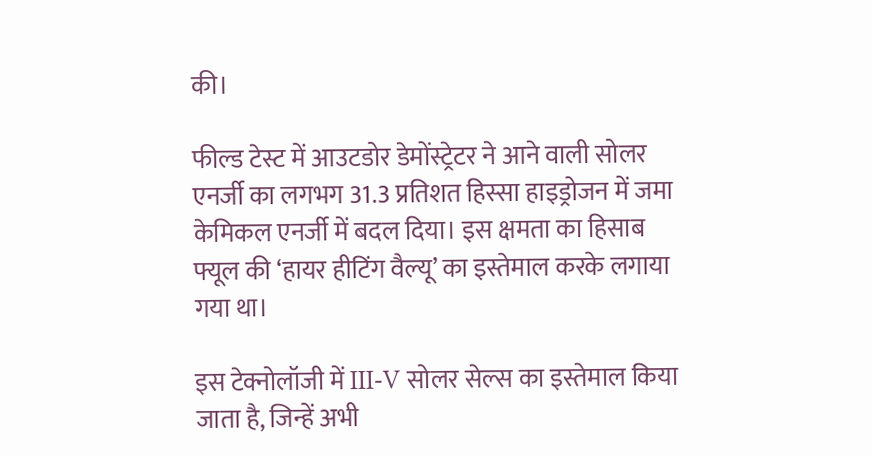की।

फील्ड टेस्ट में आउटडोर डेमोंस्ट्रेटर ने आने वाली सोलर एनर्जी का लगभग 31.3 प्रतिशत हिस्सा हाइड्रोजन में जमा केमिकल एनर्जी में बदल दिया। इस क्षमता का हिसाब फ्यूल की ‘हायर हीटिंग वैल्यू’ का इस्तेमाल करके लगाया गया था।

इस टेक्नोलॉजी में III-V सोलर सेल्स का इस्तेमाल किया जाता है, जिन्हें अभी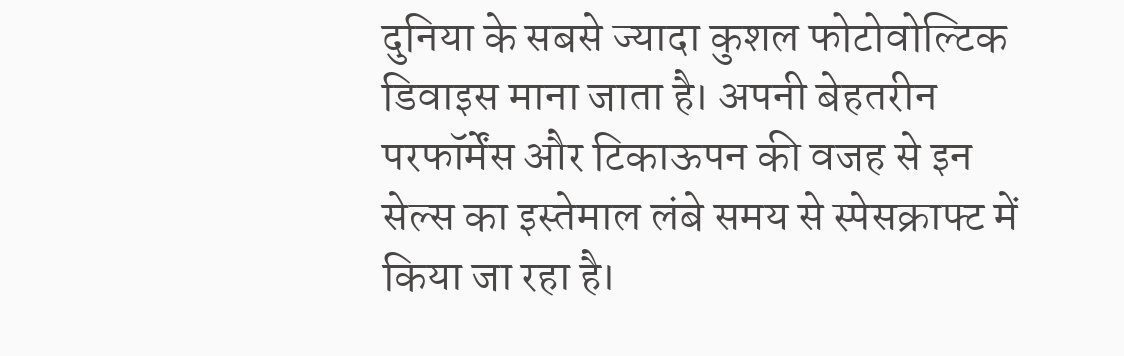दुनिया के सबसे ज्यादा कुशल फोटोवोल्टिक डिवाइस माना जाता है। अपनी बेहतरीन परफॉर्मेंस और टिकाऊपन की वजह से इन सेल्स का इस्तेमाल लंबे समय से स्पेसक्राफ्ट में किया जा रहा है।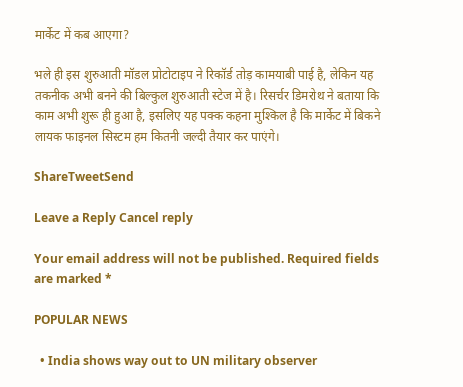मार्केट में कब आएगा?

भले ही इस शुरुआती मॉडल प्रोटोटाइप ने रिकॉर्ड तोड़ कामयाबी पाई है, लेकिन यह तकनीक अभी बनने की बिल्कुल शुरुआती स्टेज में है। रिसर्चर डिमरोथ ने बताया कि काम अभी शुरू ही हुआ है, इसलिए यह पक्क कहना मुश्किल है कि मार्केट में बिकने लायक फाइनल सिस्टम हम कितनी जल्दी तैयार कर पाएंगे।

ShareTweetSend

Leave a Reply Cancel reply

Your email address will not be published. Required fields are marked *

POPULAR NEWS

  • India shows way out to UN military observer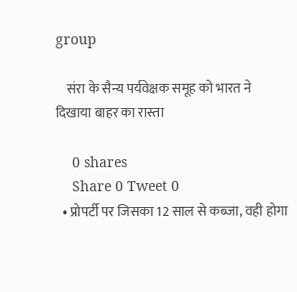group

    संरा के सैन्य पर्यवेक्षक समूह को भारत ने दिखाया बाहर का रास्ता

    0 shares
    Share 0 Tweet 0
  • प्रोपर्टी पर जिसका 12 साल से कब्जा, वही होगा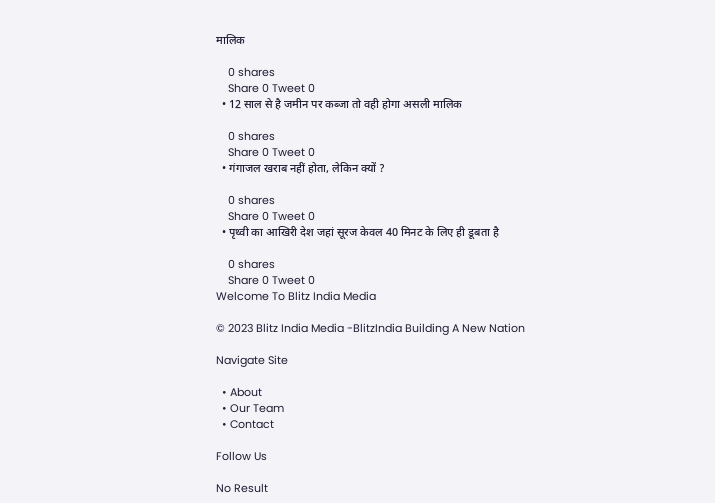मालिक

    0 shares
    Share 0 Tweet 0
  • 12 साल से है जमीन पर कब्जा तो वही होगा असली मालिक

    0 shares
    Share 0 Tweet 0
  • गंगाजल खराब नहीं होता, लेकिन क्यों ?

    0 shares
    Share 0 Tweet 0
  • पृथ्वी का आखिरी देश जहां सूरज केवल 40 मिनट के लिए ही डूबता है

    0 shares
    Share 0 Tweet 0
Welcome To Blitz India Media

© 2023 Blitz India Media -BlitzIndia Building A New Nation

Navigate Site

  • About
  • Our Team
  • Contact

Follow Us

No Result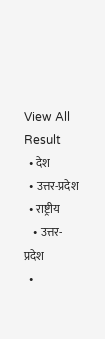View All Result
  • देश
  • उत्तर-प्रदेश
  • राष्ट्रीय
    • उत्तर-प्रदेश
  •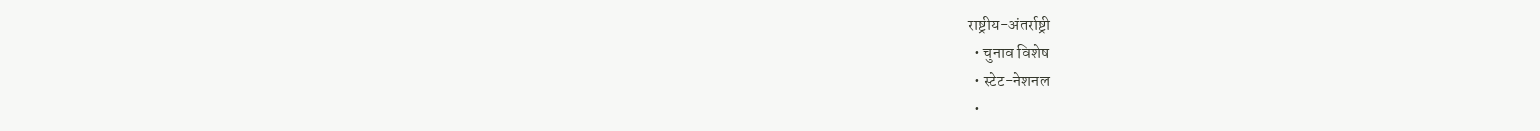राष्ट्रीय-अंतर्राष्ट्री
  • चुनाव विशेष
  • स्टेट-नेशनल
  •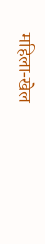महिला-खेल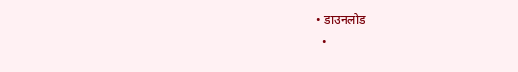• डाउनलोड
  •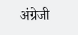अंग्रेजी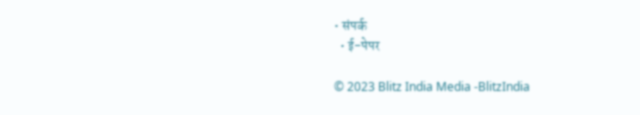• संपर्क
  • ई-पेपर

© 2023 Blitz India Media -BlitzIndia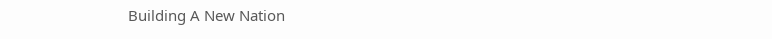Building A New Nation